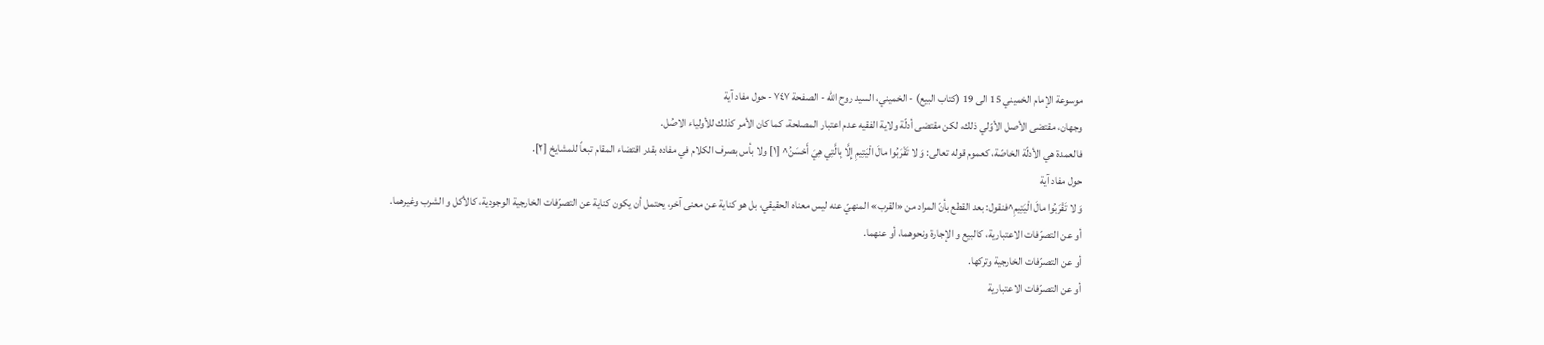موسوعة الإمام الخميني 15 الى 19 (كتاب البيع) - الخميني، السيد روح الله - الصفحة ٧٤٧ - حول مفاد آية
وجهان، مقتضى الأصل الأوّلي ذلك، لكن مقتضى أدلّة ولاية الفقيه عدم اعتبار المصلحة، كما كان الأمر كذلك للأولياء الاصُل.
فالعمدة هي الأدلّة الخاصّة، كعموم قوله تعالى: وَ لا تَقْرَبُوا مالَ الْيَتِيمِ إِلَّا بِالَّتِي هِيَ أَحْسَنُ^ [١] ولا بأس بصرف الكلام في مفاده بقدر اقتضاء المقام تبعاً للمشايخ [٢].
حول مفاد آية
وَ لا تَقْرَبُوا مالَ الْيَتِيمِ^فنقول: بعد القطع بأنّ المراد من «القرب» المنهيّ عنه ليس معناه الحقيقي، بل هو كناية عن معنى آخر، يحتمل أن يكون كناية عن التصرّفات الخارجية الوجودية، كالأكل و الشرب وغيرهما.
أو عن التصرّفات الاعتبارية، كالبيع و الإجارة ونحوهما، أو عنهما.
أو عن التصرّفات الخارجية وتركها.
أو عن التصرّفات الاعتبارية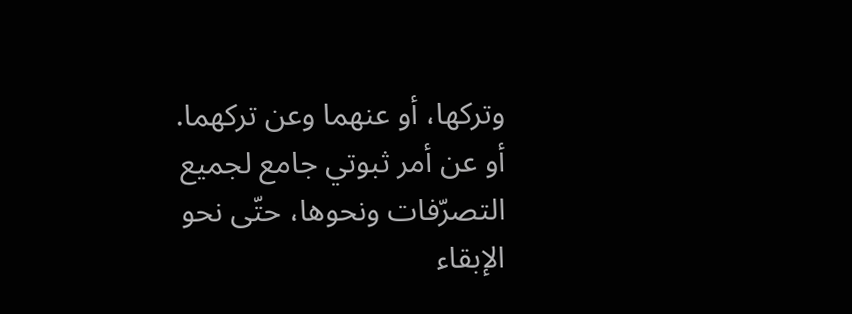وتركها، أو عنهما وعن تركهما.
أو عن أمر ثبوتي جامع لجميع التصرّفات ونحوها، حتّى نحو الإبقاء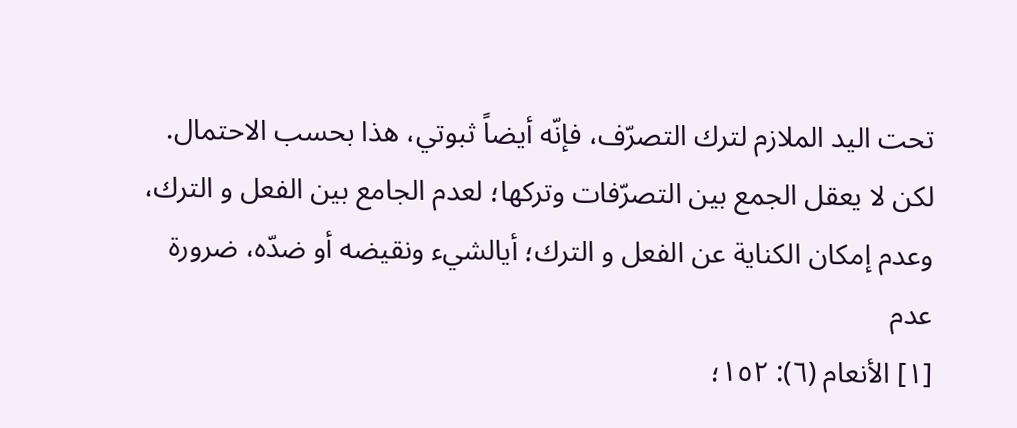تحت اليد الملازم لترك التصرّف، فإنّه أيضاً ثبوتي، هذا بحسب الاحتمال.
لكن لا يعقل الجمع بين التصرّفات وتركها؛ لعدم الجامع بين الفعل و الترك، وعدم إمكان الكناية عن الفعل و الترك؛ أيالشيء ونقيضه أو ضدّه، ضرورة عدم
[١] الأنعام (٦): ١٥٢؛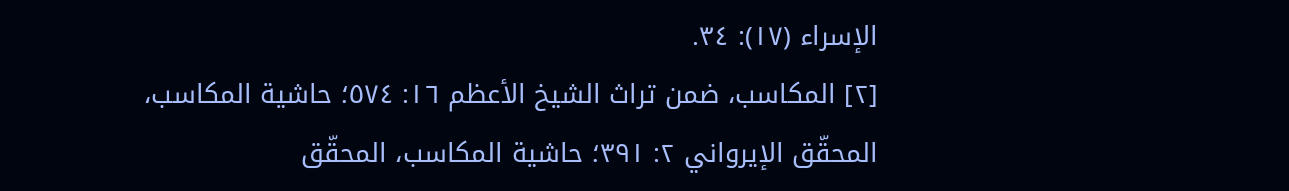الإسراء (١٧): ٣٤.
[٢] المكاسب، ضمن تراث الشيخ الأعظم ١٦: ٥٧٤؛ حاشية المكاسب، المحقّق الإيرواني ٢: ٣٩١؛ حاشية المكاسب، المحقّق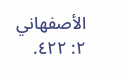الأصفهاني ٢: ٤٢٢.